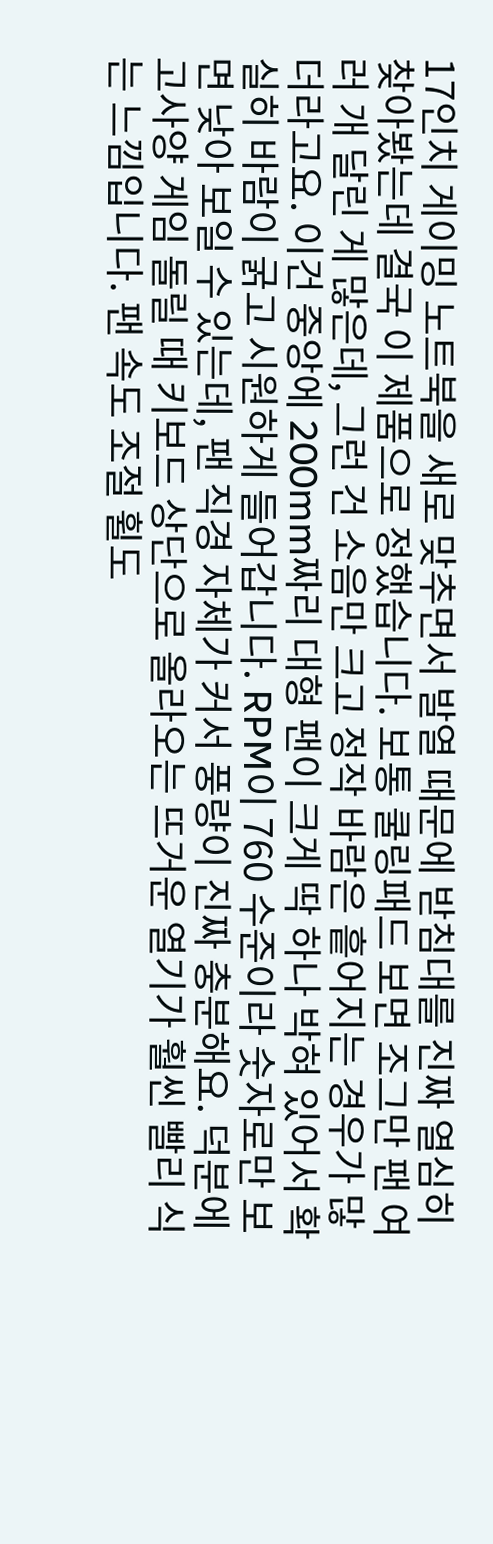17인치 게이밍 노트북을 새로 맞추면서 발열 때문에 받침대를 진짜 열심히 찾아봤는데 결국 이 제품으로 정했습니다. 보통 쿨링패드 보면 조그만 팬 여러 개 달린 게 많은데, 그런 건 소음만 크고 정작 바람은 흩어지는 경우가 많더라고요. 이건 중앙에 200mm짜리 대형 팬이 크게 딱 하나 박혀 있어서 확실히 바람이 굵고 시원하게 들어갑니다. RPM이 760 수준이라 숫자로만 보면 낮아 보일 수 있는데, 팬 직경 자체가 커서 풍량이 진짜 충분해요. 덕분에 고사양 게임 돌릴 때 키보드 상단으로 올라오는 뜨거운 열기가 훨씬 빨리 식는 느낌입니다. 팬 속도 조절 휠도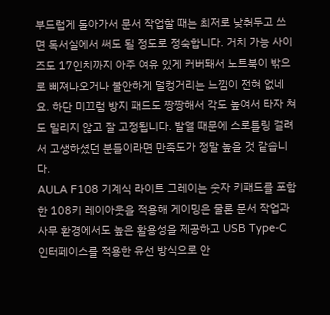부드럽게 돌아가서 문서 작업할 때는 최저로 낮춰두고 쓰면 독서실에서 써도 될 정도로 정숙합니다. 거치 가능 사이즈도 17인치까지 아주 여유 있게 커버돼서 노트북이 밖으로 삐져나오거나 불안하게 덜컹거리는 느낌이 전혀 없네요. 하단 미끄럼 방지 패드도 짱짱해서 각도 높여서 타자 쳐도 밀리지 않고 잘 고정됩니다. 발열 때문에 스로틀링 걸려서 고생하셨던 분들이라면 만족도가 정말 높을 것 같습니다.
AULA F108 기계식 라이트 그레이는 숫자 키패드를 포함한 108키 레이아웃을 적용해 게이밍은 물론 문서 작업과 사무 환경에서도 높은 활용성을 제공하고 USB Type-C 인터페이스를 적용한 유선 방식으로 안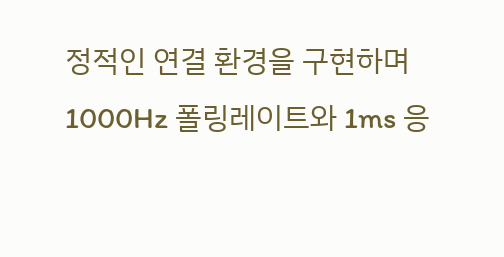정적인 연결 환경을 구현하며 1000Hz 폴링레이트와 1ms 응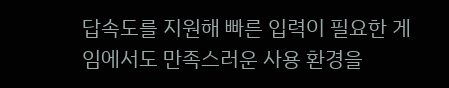답속도를 지원해 빠른 입력이 필요한 게임에서도 만족스러운 사용 환경을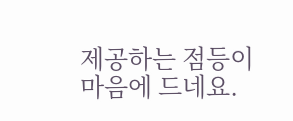제공하는 점등이 마음에 드네요.